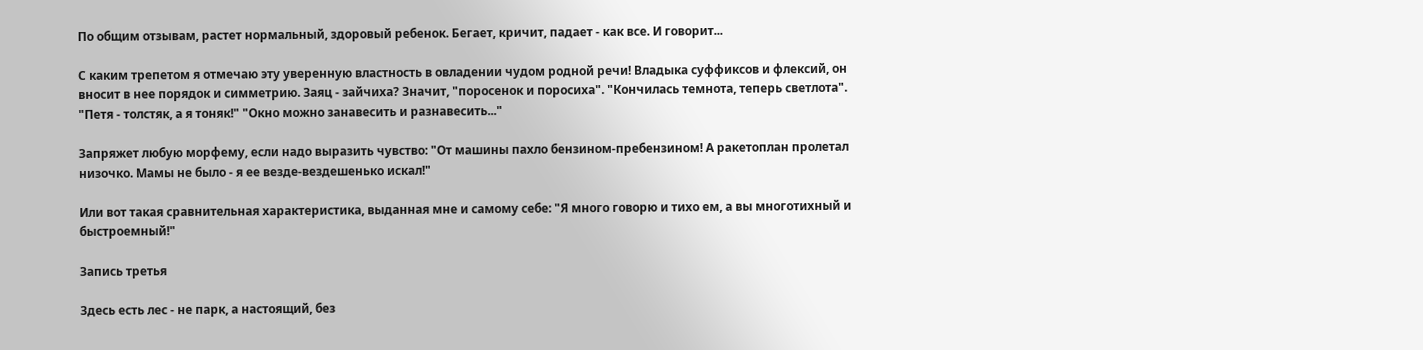По общим отзывам, растет нормальный, здоровый ребенок. Бегает, кричит, падает - как все. И говорит...

С каким трепетом я отмечаю эту уверенную властность в овладении чудом родной речи! Владыка суффиксов и флексий, он вносит в нее порядок и симметрию. Заяц - зайчиха? Значит, "поросенок и поросиха". "Кончилась темнота, теперь светлота". "Петя - толстяк, а я тоняк!" "Окно можно занавесить и разнавесить..."

Запряжет любую морфему, если надо выразить чувство: "От машины пахло бензином-пребензином! А ракетоплан пролетал низочко. Мамы не было - я ее везде-вездешенько искал!"

Или вот такая сравнительная характеристика, выданная мне и самому себе: "Я много говорю и тихо ем, а вы многотихный и быстроемный!"

Запись третья

Здесь есть лес - не парк, а настоящий, без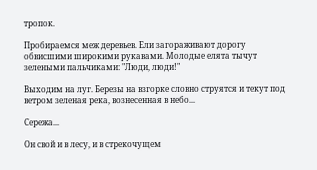тропок.

Пробираемся меж деревьев. Ели загораживают дорогу обвисшими широкими рукавами. Молодые елята тычут зелеными пальчиками: "Люди, люди!"

Выходим на луг. Березы на взгорке словно струятся и текут под ветром зеленая река, вознесенная в небо...

Сережа...

Он свой и в лесу, и в стрекочущем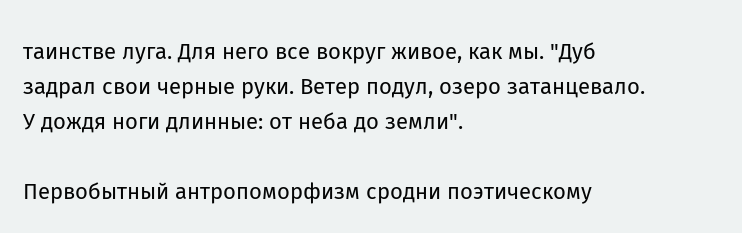таинстве луга. Для него все вокруг живое, как мы. "Дуб задрал свои черные руки. Ветер подул, озеро затанцевало. У дождя ноги длинные: от неба до земли".

Первобытный антропоморфизм сродни поэтическому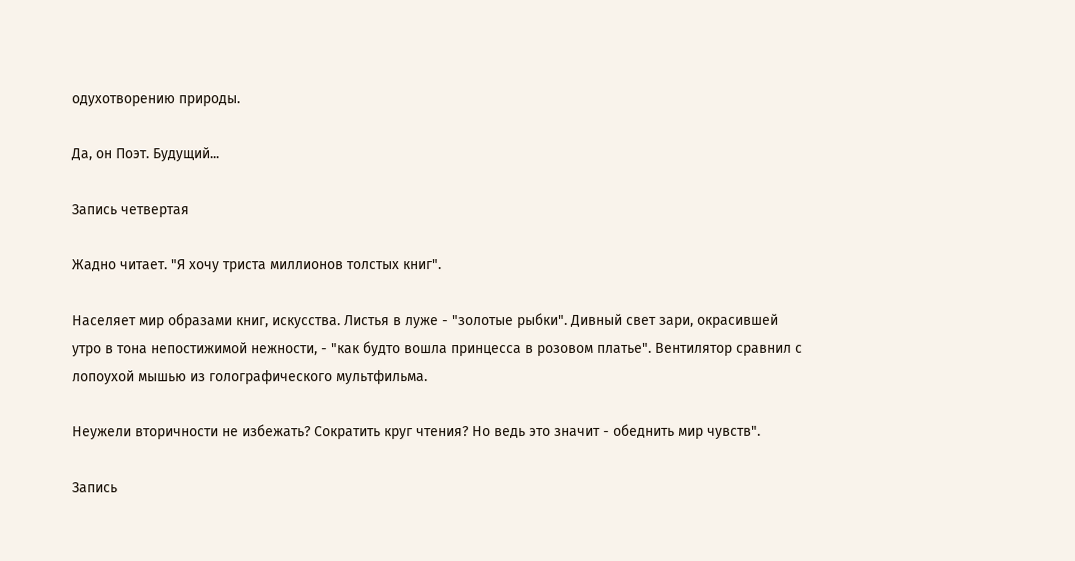одухотворению природы.

Да, он Поэт. Будущий...

Запись четвертая

Жадно читает. "Я хочу триста миллионов толстых книг".

Населяет мир образами книг, искусства. Листья в луже - "золотые рыбки". Дивный свет зари, окрасившей утро в тона непостижимой нежности, - "как будто вошла принцесса в розовом платье". Вентилятор сравнил с лопоухой мышью из голографического мультфильма.

Неужели вторичности не избежать? Сократить круг чтения? Но ведь это значит - обеднить мир чувств".

Запись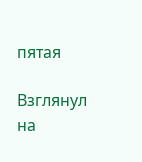пятая

Взглянул на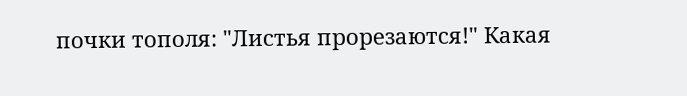почки тополя: "Листья прорезаются!" Какая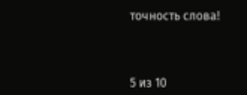точность слова!



5 из 10